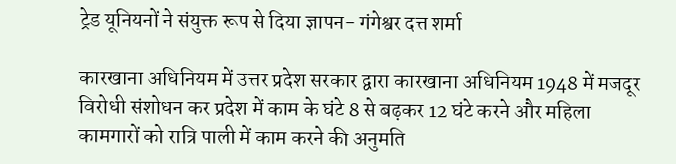ट्रेड यूनियनों ने संयुक्त रूप से दिया ज्ञापन- गंगेश्वर दत्त शर्मा

कारखाना अधिनियम में उत्तर प्रदेश सरकार द्वारा कारखाना अधिनियम 1948 में मजदूर विरोधी संशोधन कर प्रदेश में काम के घंटे 8 से बढ़कर 12 घंटे करने और महिला कामगारों को रात्रि पाली में काम करने की अनुमति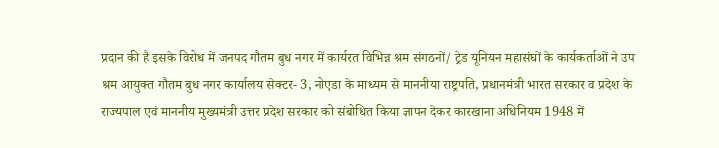प्रदान की है इसके विरोध में जनपद गौतम बुध नगर में कार्यरत विभिन्न श्रम संगठनों/ ट्रेड यूनियन महासंघों के कार्यकर्ताओं ने उप श्रम आयुक्त गौतम बुध नगर कार्यालय सेक्टर- 3, नोएडा के माध्यम से माननीया राष्ट्रपति, प्रधानमंत्री भारत सरकार व प्रदेश के राज्यपाल एवं माननीय मुख्यमंत्री उत्तर प्रदेश सरकार को संबोधित किया ज्ञापन देकर कारखाना अधिनियम 1948 में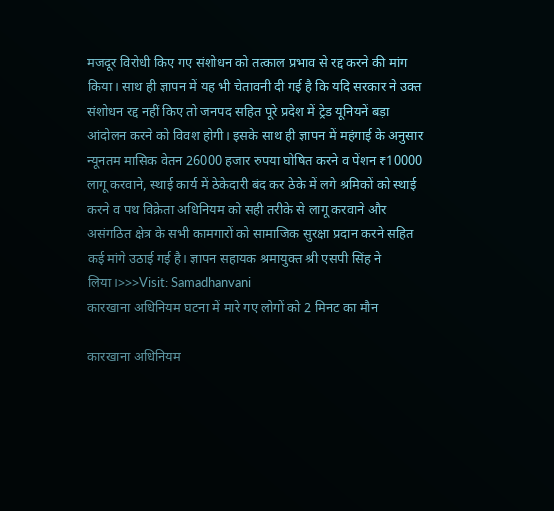मजदूर विरोधी किए गए संशोधन को तत्काल प्रभाव से रद्द करने की मांग किया। साथ ही ज्ञापन में यह भी चेतावनी दी गई है कि यदि सरकार ने उक्त संशोधन रद्द नहीं किए तो जनपद सहित पूरे प्रदेश में ट्रेड यूनियनें बड़ा आंदोलन करने को विवश होगी। इसके साथ ही ज्ञापन में महंगाई के अनुसार न्यूनतम मासिक वेतन 26000 हजार रुपया घोषित करने व पेंशन ₹10000 लागू करवाने, स्थाई कार्य में ठेकेदारी बंद कर ठेके में लगे श्रमिकों को स्थाई करने व पथ विक्रेता अधिनियम को सही तरीके से लागू करवाने और असंगठित क्षेत्र के सभी कामगारों को सामाजिक सुरक्षा प्रदान करने सहित कई मांगे उठाई गई है। ज्ञापन सहायक श्रमायुक्त श्री एसपी सिंह ने लिया।>>>Visit: Samadhanvani
कारखाना अधिनियम घटना में मारे गए लोगों को 2 मिनट का मौन

कारखाना अधिनियम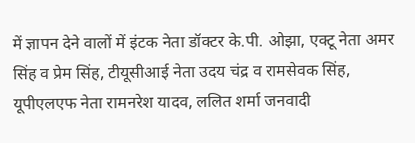में ज्ञापन देने वालों में इंटक नेता डॉक्टर के.पी. ओझा, एक्टू नेता अमर सिंह व प्रेम सिंह, टीयूसीआई नेता उदय चंद्र व रामसेवक सिंह, यूपीएलएफ नेता रामनरेश यादव, ललित शर्मा जनवादी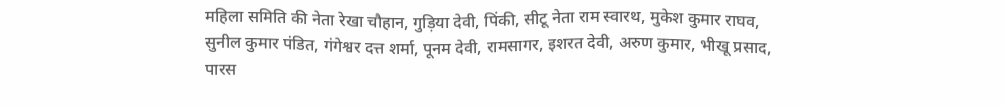महिला समिति की नेता रेखा चौहान, गुड़िया देवी, पिंकी, सीटू नेता राम स्वारथ, मुकेश कुमार राघव, सुनील कुमार पंडित, गंगेश्वर दत्त शर्मा, पूनम देवी, रामसागर, इशरत देवी, अरुण कुमार, भीखू प्रसाद, पारस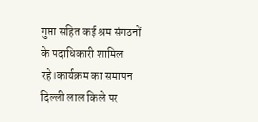गुप्ता सहित कई श्रम संगठनों के पदाधिकारी शामिल रहे।कार्यक्रम का समापन दिल्ली लाल किले पर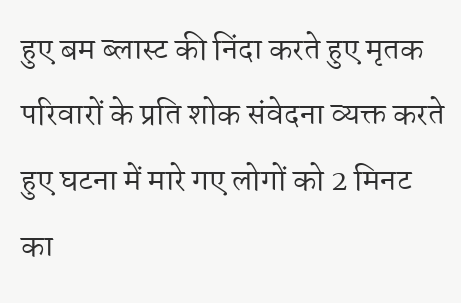हुए बम ब्लास्ट की निंदा करते हुए मृतक परिवारों के प्रति शोक संवेदना व्यक्त करते हुए घटना में मारे गए लोगों को 2 मिनट का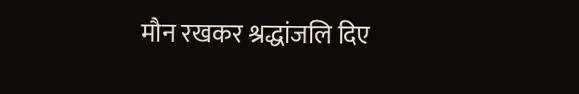मौन रखकर श्रद्धांजलि दिए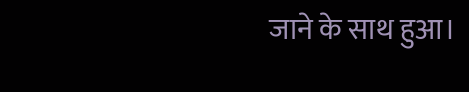जाने के साथ हुआ।